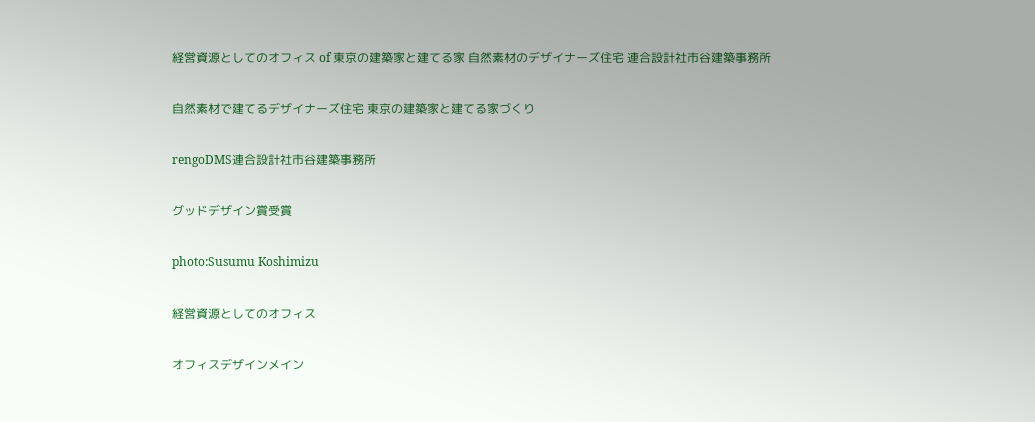経営資源としてのオフィス of 東京の建築家と建てる家 自然素材のデザイナーズ住宅 連合設計社市谷建築事務所

自然素材で建てるデザイナーズ住宅 東京の建築家と建てる家づくり

rengoDMS連合設計社市谷建築事務所

グッドデザイン賞受賞

photo:Susumu Koshimizu

経営資源としてのオフィス

オフィスデザインメイン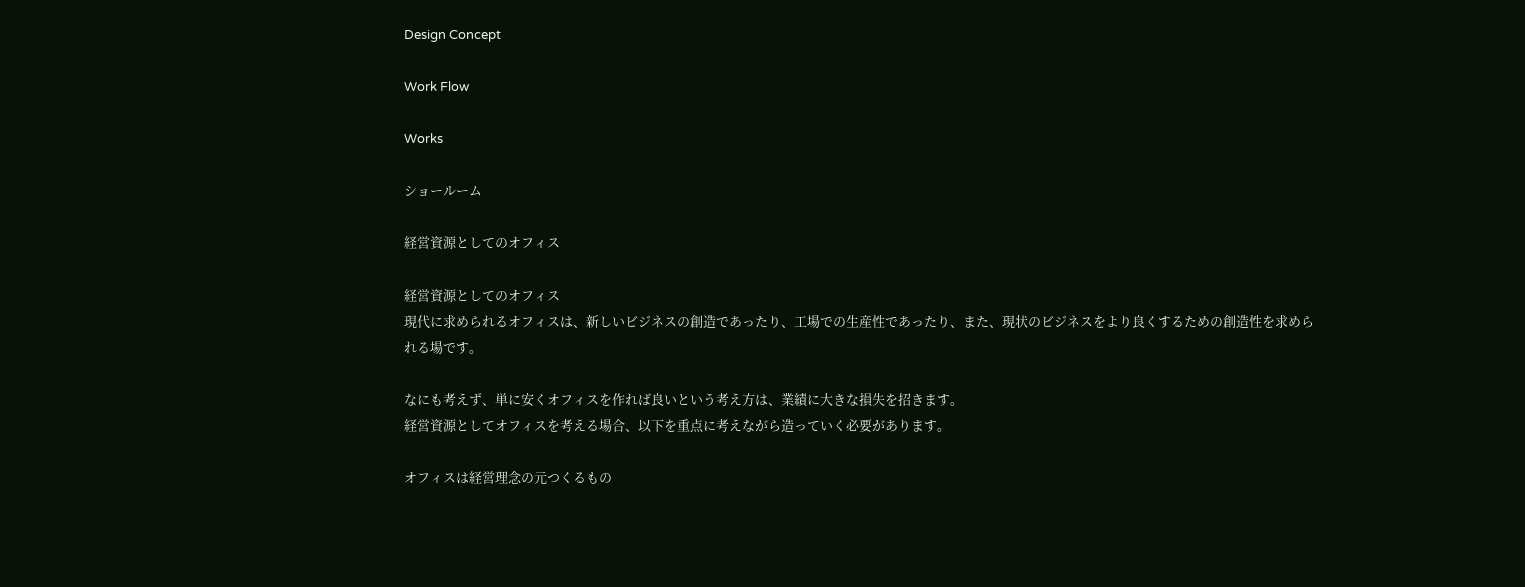Design Concept

Work Flow

Works

ショールーム

経営資源としてのオフィス

経営資源としてのオフィス
現代に求められるオフィスは、新しいビジネスの創造であったり、工場での生産性であったり、また、現状のビジネスをより良くするための創造性を求められる場です。

なにも考えず、単に安くオフィスを作れば良いという考え方は、業績に大きな損失を招きます。
経営資源としてオフィスを考える場合、以下を重点に考えながら造っていく必要があります。

オフィスは経営理念の元つくるもの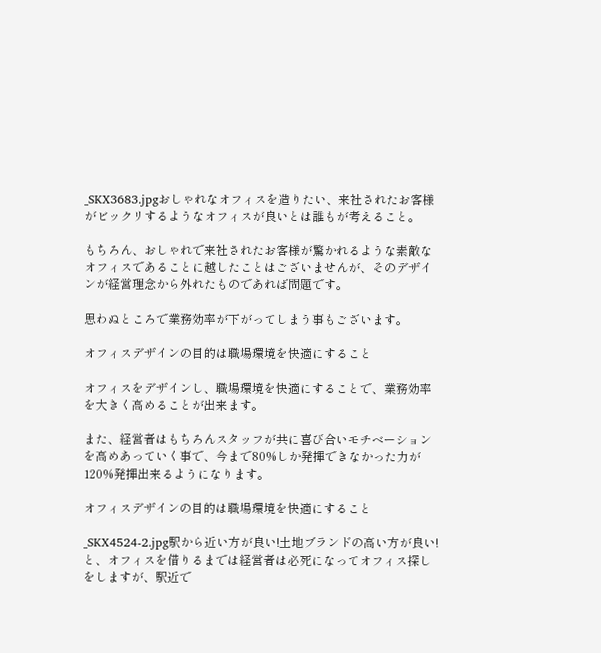_SKX3683.jpgおしゃれなオフィスを造りたい、来社されたお客様がビックリするようなオフィスが良いとは誰もが考えること。

もちろん、おしゃれで来社されたお客様が驚かれるような素敵なオフィスであることに越したことはございませんが、そのデザインが経営理念から外れたものであれば問題です。

思わぬところで業務効率が下がってしまう事もございます。

オフィスデザインの目的は職場環境を快適にすること

オフィスをデザインし、職場環境を快適にすることで、業務効率を大きく高めることが出来ます。

また、経営者はもちろんスタッフが共に喜び合いモチベーションを高めあっていく事で、今まで80%しか発揮できなかった力が120%発揮出来るようになります。

オフィスデザインの目的は職場環境を快適にすること

_SKX4524-2.jpg駅から近い方が良い!土地ブランドの高い方が良い!と、オフィスを借りるまでは経営者は必死になってオフィス探しをしますが、駅近で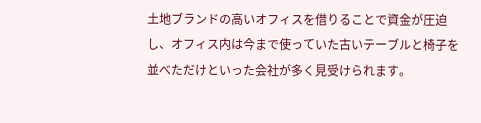土地ブランドの高いオフィスを借りることで資金が圧迫し、オフィス内は今まで使っていた古いテーブルと椅子を並べただけといった会社が多く見受けられます。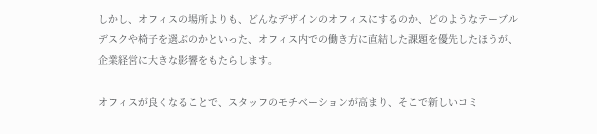しかし、オフィスの場所よりも、どんなデザインのオフィスにするのか、どのようなテーブルデスクや椅子を選ぶのかといった、オフィス内での働き方に直結した課題を優先したほうが、企業経営に大きな影響をもたらします。

オフィスが良くなることで、スタッフのモチベーションが高まり、そこで新しいコミ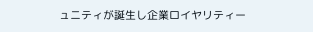ュニティが誕生し企業ロイヤリティー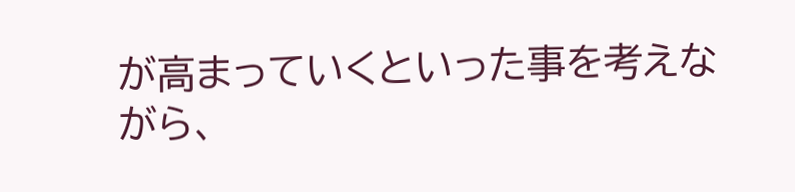が高まっていくといった事を考えながら、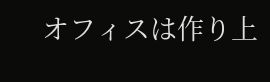オフィスは作り上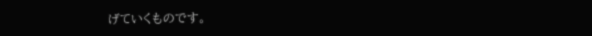げていくものです。